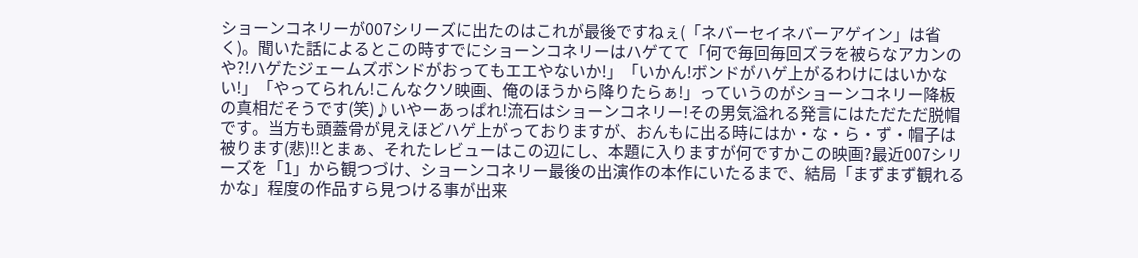ショーンコネリーが007シリーズに出たのはこれが最後ですねぇ(「ネバーセイネバーアゲイン」は省く)。聞いた話によるとこの時すでにショーンコネリーはハゲてて「何で毎回毎回ズラを被らなアカンのや?!ハゲたジェームズボンドがおってもエエやないか!」「いかん!ボンドがハゲ上がるわけにはいかない!」「やってられん!こんなクソ映画、俺のほうから降りたらぁ!」っていうのがショーンコネリー降板の真相だそうです(笑)♪いやーあっぱれ!流石はショーンコネリー!その男気溢れる発言にはただただ脱帽です。当方も頭蓋骨が見えほどハゲ上がっておりますが、おんもに出る時にはか・な・ら・ず・帽子は被ります(悲)!!とまぁ、それたレビューはこの辺にし、本題に入りますが何ですかこの映画?最近007シリーズを「1」から観つづけ、ショーンコネリー最後の出演作の本作にいたるまで、結局「まずまず観れるかな」程度の作品すら見つける事が出来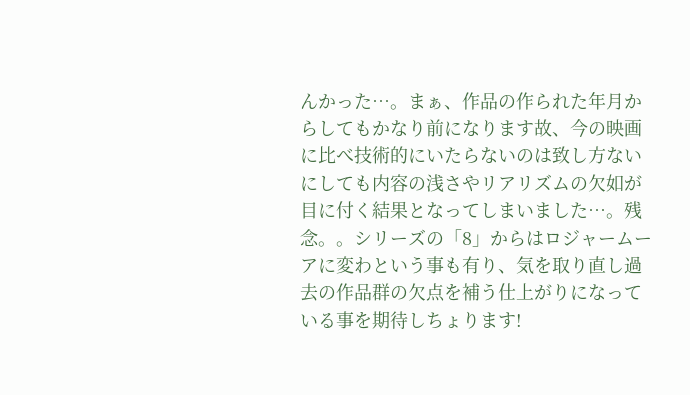んかった…。まぁ、作品の作られた年月からしてもかなり前になります故、今の映画に比べ技術的にいたらないのは致し方ないにしても内容の浅さやリアリズムの欠如が目に付く結果となってしまいました…。残念。。シリーズの「8」からはロジャームーアに変わという事も有り、気を取り直し過去の作品群の欠点を補う仕上がりになっている事を期待しちょります!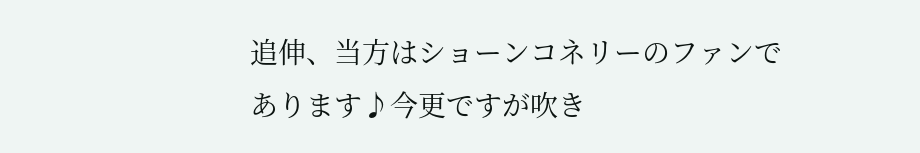追伸、当方はショーンコネリーのファンであります♪今更ですが吹き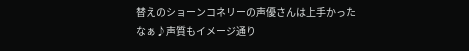替えのショーンコネリーの声優さんは上手かったなぁ♪声質もイメージ通り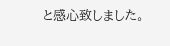と感心致しました。